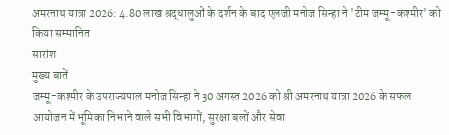अमरनाथ यात्रा 2026: 4.80 लाख श्रद्धालुओं के दर्शन के बाद एलजी मनोज सिन्हा ने 'टीम जम्मू-कश्मीर' को किया सम्मानित
सारांश
मुख्य बातें
जम्मू-कश्मीर के उपराज्यपाल मनोज सिन्हा ने 30 अगस्त 2026 को श्री अमरनाथ यात्रा 2026 के सफल आयोजन में भूमिका निभाने वाले सभी विभागों, सुरक्षा बलों और सेवा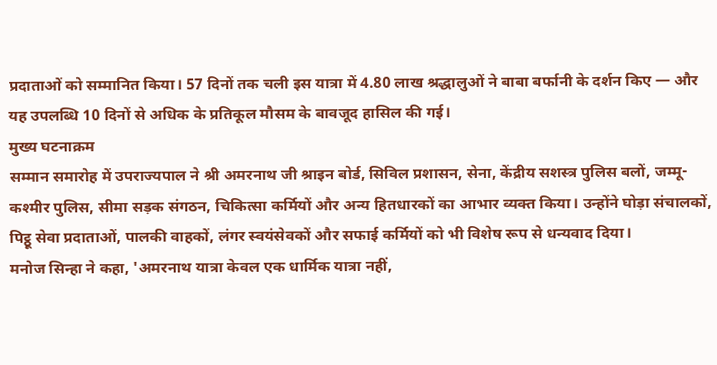प्रदाताओं को सम्मानित किया। 57 दिनों तक चली इस यात्रा में 4.80 लाख श्रद्धालुओं ने बाबा बर्फानी के दर्शन किए — और यह उपलब्धि 10 दिनों से अधिक के प्रतिकूल मौसम के बावजूद हासिल की गई।
मुख्य घटनाक्रम
सम्मान समारोह में उपराज्यपाल ने श्री अमरनाथ जी श्राइन बोर्ड, सिविल प्रशासन, सेना, केंद्रीय सशस्त्र पुलिस बलों, जम्मू-कश्मीर पुलिस, सीमा सड़क संगठन, चिकित्सा कर्मियों और अन्य हितधारकों का आभार व्यक्त किया। उन्होंने घोड़ा संचालकों, पिट्ठू सेवा प्रदाताओं, पालकी वाहकों, लंगर स्वयंसेवकों और सफाई कर्मियों को भी विशेष रूप से धन्यवाद दिया।
मनोज सिन्हा ने कहा, 'अमरनाथ यात्रा केवल एक धार्मिक यात्रा नहीं,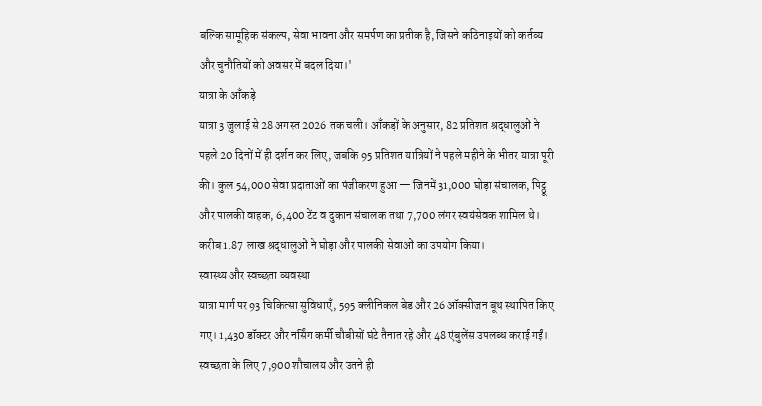बल्कि सामूहिक संकल्प, सेवा भावना और समर्पण का प्रतीक है, जिसने कठिनाइयों को कर्तव्य और चुनौतियों को अवसर में बदल दिया।'
यात्रा के आँकड़े
यात्रा 3 जुलाई से 28 अगस्त 2026 तक चली। आँकड़ों के अनुसार, 82 प्रतिशत श्रद्धालुओं ने पहले 20 दिनों में ही दर्शन कर लिए, जबकि 95 प्रतिशत यात्रियों ने पहले महीने के भीतर यात्रा पूरी की। कुल 54,000 सेवा प्रदाताओं का पंजीकरण हुआ — जिनमें 31,000 घोड़ा संचालक, पिट्ठू और पालकी वाहक, 6,400 टेंट व दुकान संचालक तथा 7,700 लंगर स्वयंसेवक शामिल थे। करीब 1.87 लाख श्रद्धालुओं ने घोड़ा और पालकी सेवाओं का उपयोग किया।
स्वास्थ्य और स्वच्छता व्यवस्था
यात्रा मार्ग पर 93 चिकित्सा सुविधाएँ, 595 क्लीनिकल बेड और 26 ऑक्सीजन बूथ स्थापित किए गए। 1,430 डॉक्टर और नर्सिंग कर्मी चौबीसों घंटे तैनात रहे और 48 एंबुलेंस उपलब्ध कराई गईं। स्वच्छता के लिए 7,900 शौचालय और उतने ही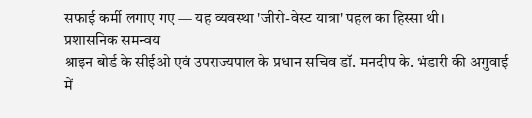सफाई कर्मी लगाए गए — यह व्यवस्था 'जीरो-वेस्ट यात्रा' पहल का हिस्सा थी।
प्रशासनिक समन्वय
श्राइन बोर्ड के सीईओ एवं उपराज्यपाल के प्रधान सचिव डॉ. मनदीप के. भंडारी की अगुवाई में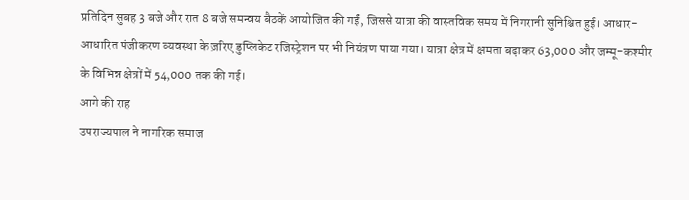प्रतिदिन सुबह 3 बजे और रात 8 बजे समन्वय बैठकें आयोजित की गईं, जिससे यात्रा की वास्तविक समय में निगरानी सुनिश्चित हुई। आधार-आधारित पंजीकरण व्यवस्था के ज़रिए डुप्लिकेट रजिस्ट्रेशन पर भी नियंत्रण पाया गया। यात्रा क्षेत्र में क्षमता बढ़ाकर 63,000 और जम्मू-कश्मीर के विभिन्न क्षेत्रों में 54,000 तक की गई।
आगे की राह
उपराज्यपाल ने नागरिक समाज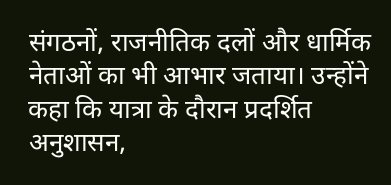संगठनों, राजनीतिक दलों और धार्मिक नेताओं का भी आभार जताया। उन्होंने कहा कि यात्रा के दौरान प्रदर्शित अनुशासन,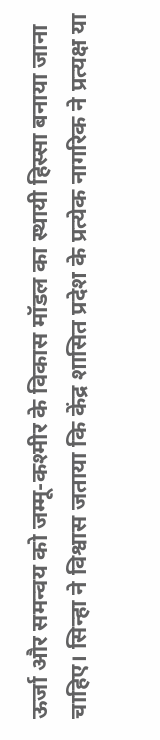ऊर्जा और समन्वय को जम्मू-कश्मीर के विकास मॉडल का स्थायी हिस्सा बनाया जाना चाहिए। सिन्हा ने विश्वास जताया कि केंद्र शासित प्रदेश के प्रत्येक नागरिक ने प्रत्यक्ष या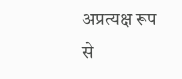अप्रत्यक्ष रूप से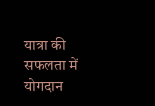यात्रा की सफलता में योगदान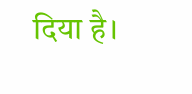दिया है।